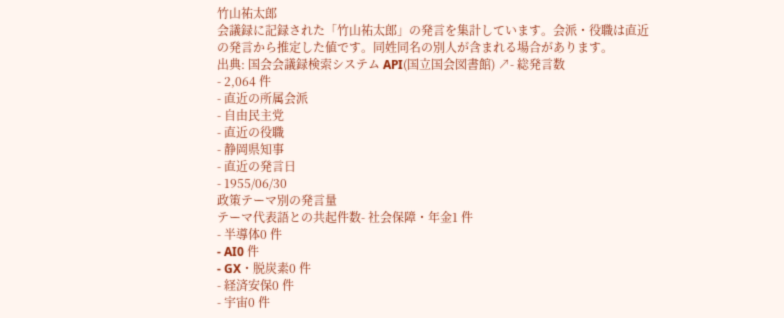竹山祐太郎
会議録に記録された「竹山祐太郎」の発言を集計しています。会派・役職は直近の発言から推定した値です。同姓同名の別人が含まれる場合があります。
出典: 国会会議録検索システム API(国立国会図書館) ↗- 総発言数
- 2,064 件
- 直近の所属会派
- 自由民主党
- 直近の役職
- 静岡県知事
- 直近の発言日
- 1955/06/30
政策テーマ別の発言量
テーマ代表語との共起件数- 社会保障・年金1 件
- 半導体0 件
- AI0 件
- GX・脱炭素0 件
- 経済安保0 件
- 宇宙0 件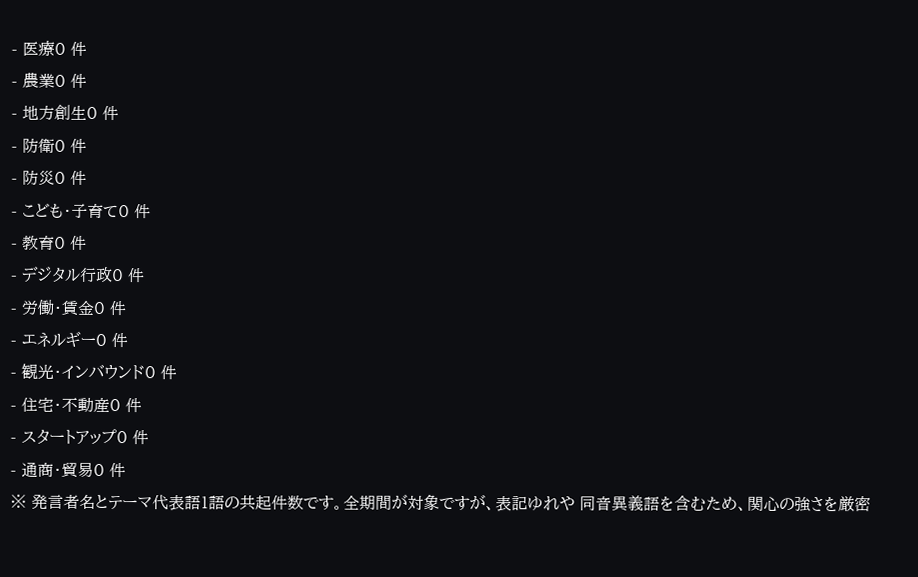- 医療0 件
- 農業0 件
- 地方創生0 件
- 防衛0 件
- 防災0 件
- こども・子育て0 件
- 教育0 件
- デジタル行政0 件
- 労働・賃金0 件
- エネルギー0 件
- 観光・インバウンド0 件
- 住宅・不動産0 件
- スタートアップ0 件
- 通商・貿易0 件
※ 発言者名とテーマ代表語1語の共起件数です。全期間が対象ですが、表記ゆれや 同音異義語を含むため、関心の強さを厳密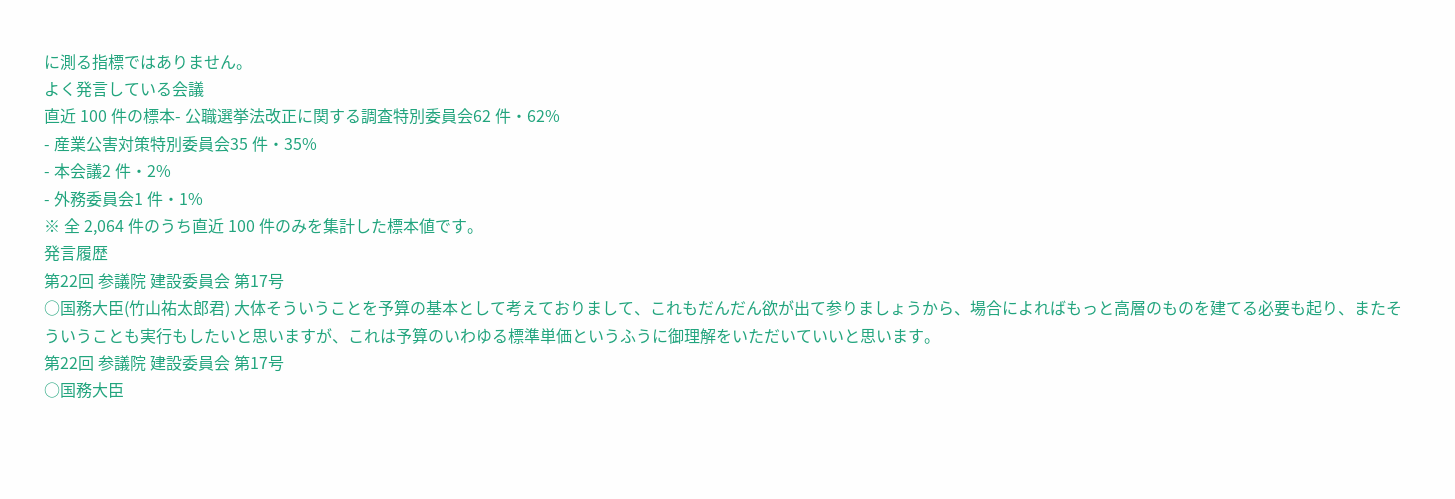に測る指標ではありません。
よく発言している会議
直近 100 件の標本- 公職選挙法改正に関する調査特別委員会62 件・62%
- 産業公害対策特別委員会35 件・35%
- 本会議2 件・2%
- 外務委員会1 件・1%
※ 全 2,064 件のうち直近 100 件のみを集計した標本値です。
発言履歴
第22回 参議院 建設委員会 第17号
○国務大臣(竹山祐太郎君) 大体そういうことを予算の基本として考えておりまして、これもだんだん欲が出て参りましょうから、場合によればもっと高層のものを建てる必要も起り、またそういうことも実行もしたいと思いますが、これは予算のいわゆる標準単価というふうに御理解をいただいていいと思います。
第22回 参議院 建設委員会 第17号
○国務大臣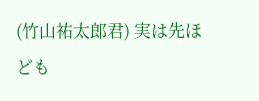(竹山祐太郎君) 実は先ほども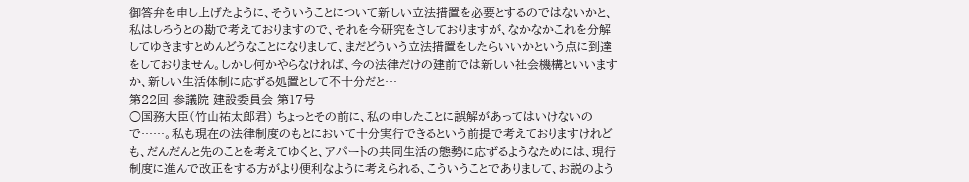御答弁を申し上げたように、そういうことについて新しい立法措置を必要とするのではないかと、私はしろうとの勘で考えておりますので、それを今研究をさしておりますが、なかなかこれを分解してゆきますとめんどうなことになりまして、まだどういう立法措置をしたらいいかという点に到達をしておりません。しかし何かやらなければ、今の法律だけの建前では新しい社会機構といいますか、新しい生活体制に応ずる処置として不十分だと…
第22回 参議院 建設委員会 第17号
○国務大臣(竹山祐太郎君) ちょっとその前に、私の申したことに誤解があってはいけないので……。私も現在の法律制度のもとにおいて十分実行できるという前提で考えておりますけれども、だんだんと先のことを考えてゆくと、アパートの共同生活の態勢に応ずるようなためには、現行制度に進んで改正をする方がより便利なように考えられる、こういうことでありまして、お説のよう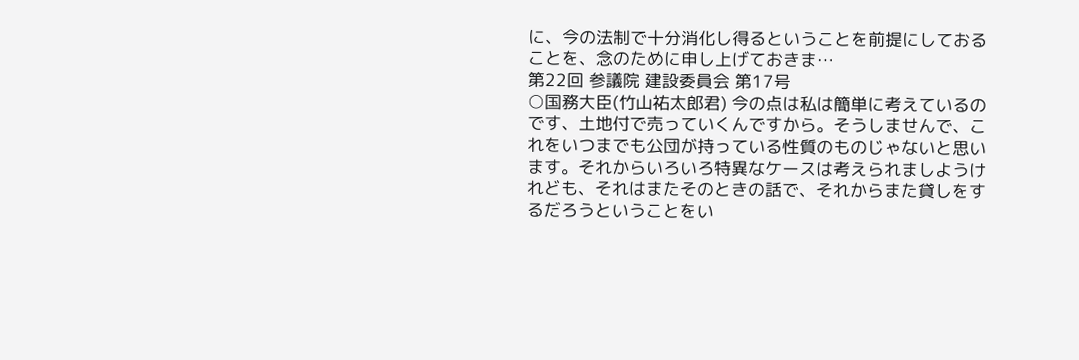に、今の法制で十分消化し得るということを前提にしておることを、念のために申し上げておきま…
第22回 参議院 建設委員会 第17号
○国務大臣(竹山祐太郎君) 今の点は私は簡単に考えているのです、土地付で売っていくんですから。そうしませんで、これをいつまでも公団が持っている性質のものじゃないと思います。それからいろいろ特異なケースは考えられましようけれども、それはまたそのときの話で、それからまた貸しをするだろうということをい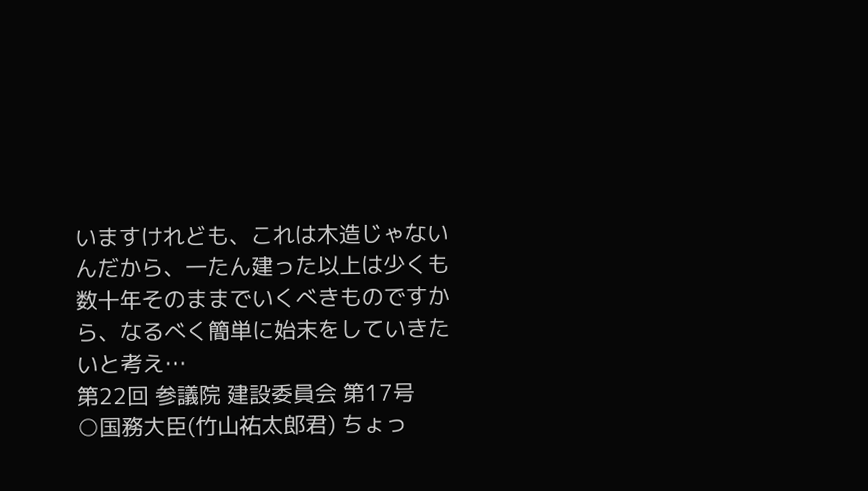いますけれども、これは木造じゃないんだから、一たん建った以上は少くも数十年そのままでいくべきものですから、なるべく簡単に始末をしていきたいと考え…
第22回 参議院 建設委員会 第17号
○国務大臣(竹山祐太郎君) ちょっ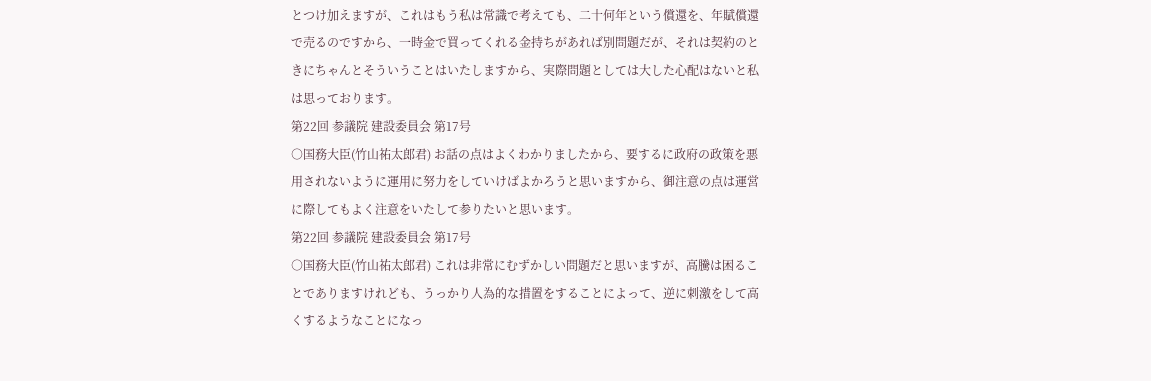とつけ加えますが、これはもう私は常識で考えても、二十何年という償還を、年賦償還で売るのですから、一時金で買ってくれる金持ちがあれば別問題だが、それは契約のときにちゃんとそういうことはいたしますから、実際問題としては大した心配はないと私は思っております。
第22回 参議院 建設委員会 第17号
○国務大臣(竹山祐太郎君) お話の点はよくわかりましたから、要するに政府の政策を悪用されないように運用に努力をしていけばよかろうと思いますから、御注意の点は運営に際してもよく注意をいたして参りたいと思います。
第22回 参議院 建設委員会 第17号
○国務大臣(竹山祐太郎君) これは非常にむずかしい問題だと思いますが、高騰は困ることでありますけれども、うっかり人為的な措置をすることによって、逆に刺激をして高くするようなことになっ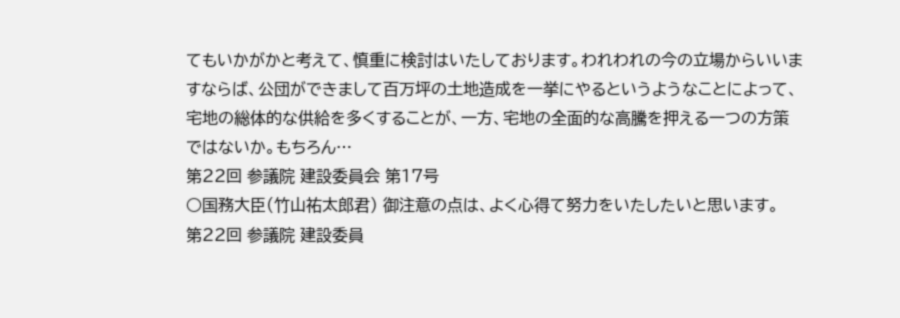てもいかがかと考えて、慎重に検討はいたしております。われわれの今の立場からいいますならば、公団ができまして百万坪の土地造成を一挙にやるというようなことによって、宅地の総体的な供給を多くすることが、一方、宅地の全面的な高騰を押える一つの方策ではないか。もちろん…
第22回 参議院 建設委員会 第17号
○国務大臣(竹山祐太郎君) 御注意の点は、よく心得て努力をいたしたいと思います。
第22回 参議院 建設委員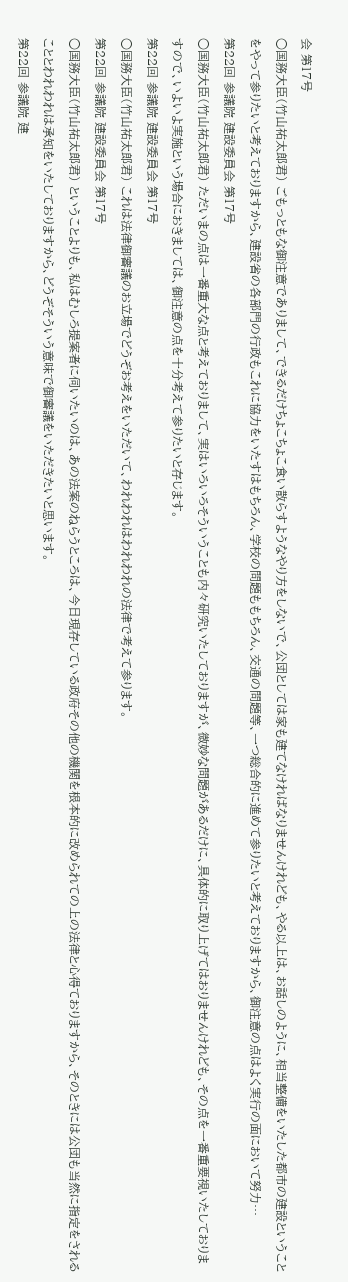会 第17号
○国務大臣(竹山祐太郎君) ごもっともな御注意でありまして、できるだけちょこちょこ食い散らすようなやり方をしないで、公団としては家も建てなければなりませんけれども、やる以上は、お話しのように、相当整備をいたした都市の建設ということをやって参りたいと考えておりますから、建設省の各部門の行政もこれに協力をいたすはもちろん、学校の問題ももちろん、交通の問題等、一つ総合的に進めて参りたいと考えておりますから、御注意の点はよく実行の面において努力…
第22回 参議院 建設委員会 第17号
○国務大臣(竹山祐太郎君) ただいまの点は一番重大な点と考えておりまして、実はいろいろそういうことも内々研究いたしておりますが、微妙な問題があるだけに、具体的に取り上げてはおりませんけれども、その点を一番重要視いたしておりますので、いよいよ実施という場合におきましては、御注意の点を十分考えて参りたいと存じます。
第22回 参議院 建設委員会 第17号
○国務大臣(竹山祐太郎君) これは法律御審議のお立場でどうぞお考えをいただいて、われわれはわれわれの法律で考えて参ります。
第22回 参議院 建設委員会 第17号
○国務大臣(竹山祐太郎君) ということよりも、私はむしろ提案者に伺いたいのは、あの法案のねらうところは、今日現存している政府その他の機関を根本的に改められての上の法律と心得ておりますから、そのときには公団も当然に指定をされることとわれわれは承知をいたしておりますから、どうぞそういう意味で御審議をいただきたいと思います。
第22回 参議院 建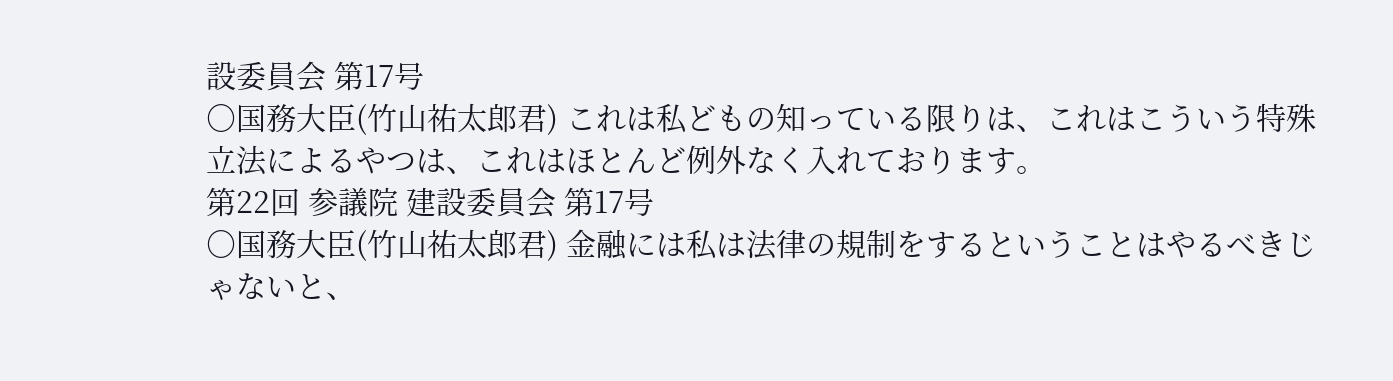設委員会 第17号
○国務大臣(竹山祐太郎君) これは私どもの知っている限りは、これはこういう特殊立法によるやつは、これはほとんど例外なく入れております。
第22回 参議院 建設委員会 第17号
○国務大臣(竹山祐太郎君) 金融には私は法律の規制をするということはやるべきじゃないと、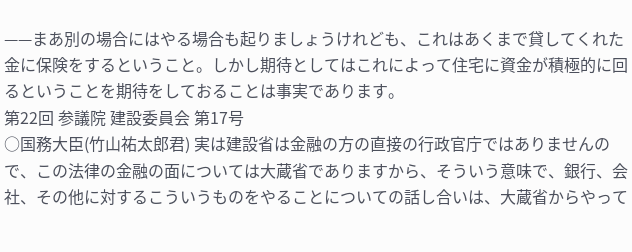——まあ別の場合にはやる場合も起りましょうけれども、これはあくまで貸してくれた金に保険をするということ。しかし期待としてはこれによって住宅に資金が積極的に回るということを期待をしておることは事実であります。
第22回 参議院 建設委員会 第17号
○国務大臣(竹山祐太郎君) 実は建設省は金融の方の直接の行政官庁ではありませんので、この法律の金融の面については大蔵省でありますから、そういう意味で、銀行、会社、その他に対するこういうものをやることについての話し合いは、大蔵省からやって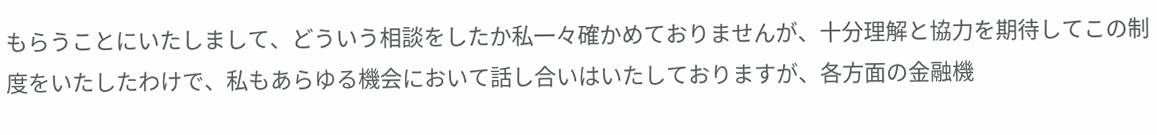もらうことにいたしまして、どういう相談をしたか私一々確かめておりませんが、十分理解と協力を期待してこの制度をいたしたわけで、私もあらゆる機会において話し合いはいたしておりますが、各方面の金融機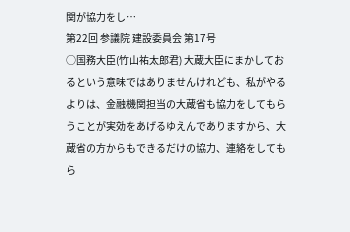関が協力をし…
第22回 参議院 建設委員会 第17号
○国務大臣(竹山祐太郎君) 大蔵大臣にまかしておるという意味ではありませんけれども、私がやるよりは、金融機関担当の大蔵省も協力をしてもらうことが実効をあげるゆえんでありますから、大蔵省の方からもできるだけの協力、連絡をしてもら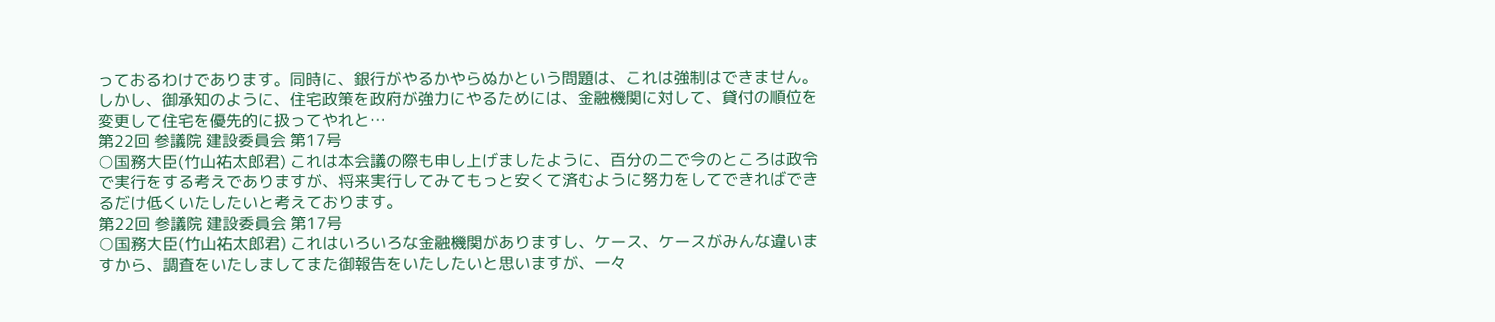っておるわけであります。同時に、銀行がやるかやらぬかという問題は、これは強制はできません。しかし、御承知のように、住宅政策を政府が強力にやるためには、金融機関に対して、貸付の順位を変更して住宅を優先的に扱ってやれと…
第22回 参議院 建設委員会 第17号
○国務大臣(竹山祐太郎君) これは本会議の際も申し上げましたように、百分の二で今のところは政令で実行をする考えでありますが、将来実行してみてもっと安くて済むように努力をしてできればできるだけ低くいたしたいと考えております。
第22回 参議院 建設委員会 第17号
○国務大臣(竹山祐太郎君) これはいろいろな金融機関がありますし、ケース、ケースがみんな違いますから、調査をいたしましてまた御報告をいたしたいと思いますが、一々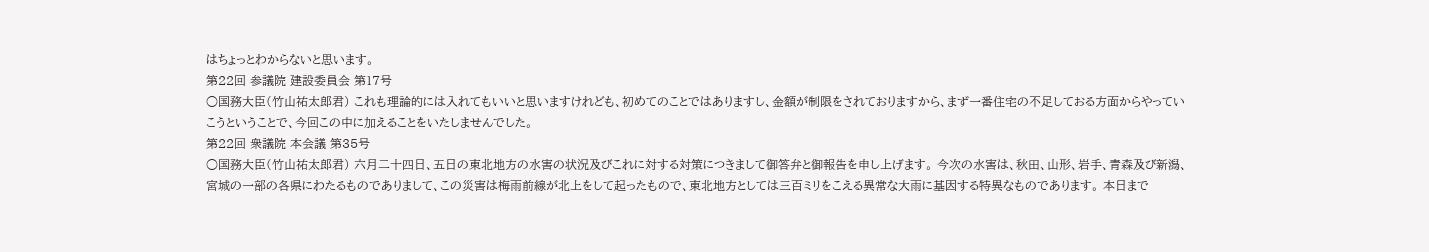はちょっとわからないと思います。
第22回 参議院 建設委員会 第17号
○国務大臣(竹山祐太郎君) これも理論的には入れてもいいと思いますけれども、初めてのことではありますし、金額が制限をされておりますから、まず一番住宅の不足しておる方面からやっていこうということで、今回この中に加えることをいたしませんでした。
第22回 衆議院 本会議 第35号
○国務大臣(竹山祐太郎君) 六月二十四日、五日の東北地方の水害の状況及びこれに対する対策につきまして御答弁と御報告を申し上げます。 今次の水害は、秋田、山形、岩手、青森及び新潟、宮城の一部の各県にわたるものでありまして、この災害は梅雨前線が北上をして起ったもので、東北地方としては三百ミリをこえる異常な大雨に基因する特異なものであります。 本日まで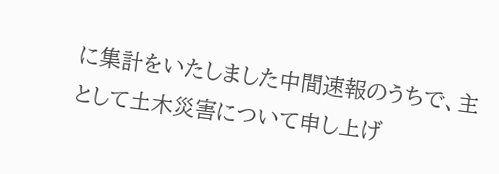に集計をいたしました中間速報のうちで、主として土木災害について申し上げ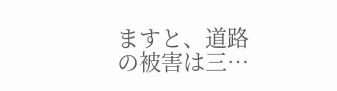ますと、道路の被害は三…